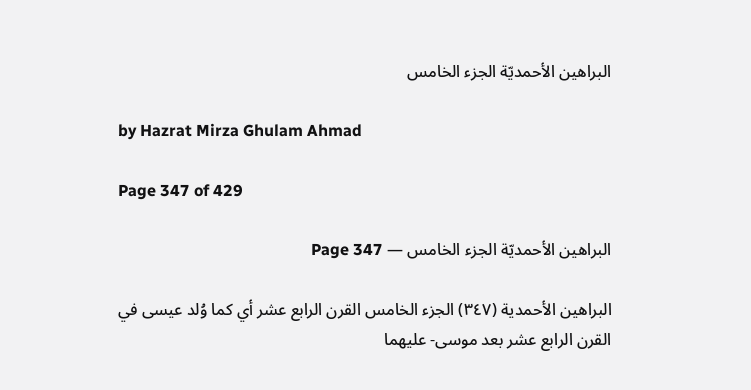البراهين الأحمديّة الجزء الخامس

by Hazrat Mirza Ghulam Ahmad

Page 347 of 429

البراهين الأحمديّة الجزء الخامس — Page 347

البراهين الأحمدية (٣٤٧) الجزء الخامس القرن الرابع عشر أي كما وُلد عيسى في القرن الرابع عشر بعد موسى- عليهما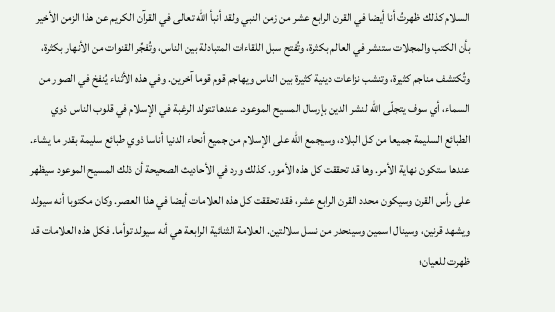السلام كذلك ظهرتُ أنا أيضا في القرن الرابع عشر من زمن النبي ولقد أنبأ الله تعالى في القرآن الكريم عن هذا الزمن الأخير بأن الكتب والمجلات ستنشر في العالم بكثرة، وتُفتح سبل اللقاءات المتبادلة بين الناس، وتُفجِّر القنوات من الأنهار بكثرة، وتُكتشف مناجم كثيرة، وتنشب نزاعات دينية كثيرة بين الناس ويهاجم قوم قوما آخرين. وفي هذه الأثناء يُنفخ في الصور من السماء، أي سوف يتجلّى الله لنشر الدين بإرسال المسيح الموعود. عندها تتولد الرغبة في الإسلام في قلوب الناس ذوي الطبائع السليمة جميعا من كل البلاد، وسيجمع الله على الإسلام من جميع أنحاء الدنيا أناسا ذوي طبائع سليمة بقدر ما يشاء. عندها ستكون نهاية الأمر. وها قد تحققت كل هذه الأمور. كذلك ورد في الأحاديث الصحيحة أن ذلك المسيح الموعود سيظهر على رأس القرن وسيكون محدد القرن الرابع عشر، فقد تحققت كل هذه العلامات أيضا في هذا العصر. وكان مكتوبا أنه سيولد ويشهد قرنين، وسينال اسمين وسينحدر من نسل سلالتين. العلامة الثنائية الرابعة هي أنه سيولد توأما. فكل هذه العلامات قد ظهرت للعيان؛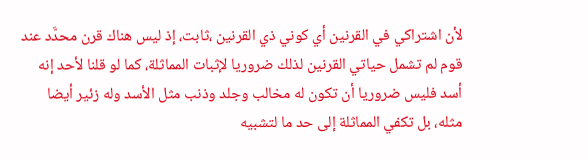لأن اشتراكي في القرنين أي كوني ذي القرنين ،ثابت، إذ ليس هناك قرن محدَّد عند قوم لم تشمل حياتي القرنين لذلك ضروريا لإثبات المماثلة، كما لو قلنا لأحد إنه أسد فليس ضروريا أن تكون له مخالب وجلد وذنب مثل الأسد وله زئير أيضا مثله، بل تكفي المماثلة إلى حد ما لتشبيه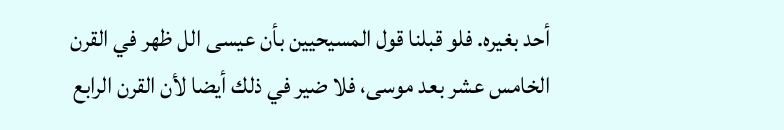أحد بغيره. فلو قبلنا قول المسيحيين بأن عيسى الل ظهر في القرن الخامس عشر بعد موسى، فلا ضير في ذلك أيضا لأن القرن الرابع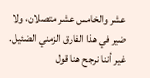عشر والخامس عشر متصلان، ولا ضير في هذا الفارق الزمني الضئيل. غير أننا نرجح هنا قول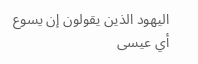اليهود الذين يقولون إن يسوع أي عيسى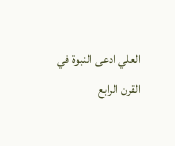العلي ادعى النبوة في القرن الرابع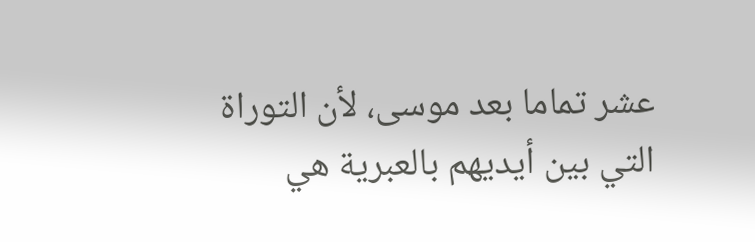عشر تماما بعد موسى، لأن التوراة التي بين أيديهم بالعبرية هي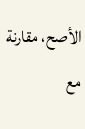الأصح، مقارنة مع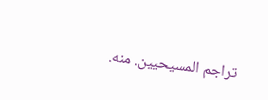تراجم المسيحيين. منه.